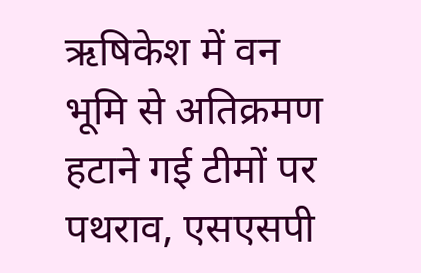ऋषिकेश में वन भूमि से अतिक्रमण हटाने गई टीमों पर पथराव, एसएसपी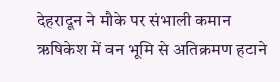देहरादून ने मौके पर संभाली कमान
ऋषिकेश में वन भूमि से अतिक्रमण हटाने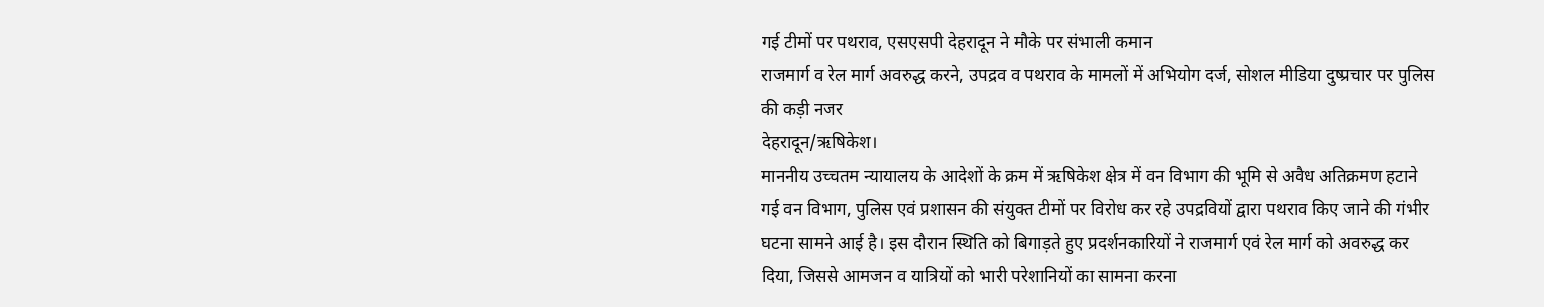गई टीमों पर पथराव, एसएसपी देहरादून ने मौके पर संभाली कमान
राजमार्ग व रेल मार्ग अवरुद्ध करने, उपद्रव व पथराव के मामलों में अभियोग दर्ज, सोशल मीडिया दुष्प्रचार पर पुलिस की कड़ी नजर
देहरादून/ऋषिकेश।
माननीय उच्चतम न्यायालय के आदेशों के क्रम में ऋषिकेश क्षेत्र में वन विभाग की भूमि से अवैध अतिक्रमण हटाने गई वन विभाग, पुलिस एवं प्रशासन की संयुक्त टीमों पर विरोध कर रहे उपद्रवियों द्वारा पथराव किए जाने की गंभीर घटना सामने आई है। इस दौरान स्थिति को बिगाड़ते हुए प्रदर्शनकारियों ने राजमार्ग एवं रेल मार्ग को अवरुद्ध कर दिया, जिससे आमजन व यात्रियों को भारी परेशानियों का सामना करना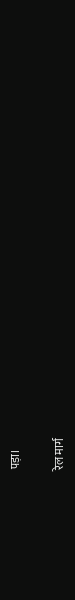पड़ा।

रेल मार्ग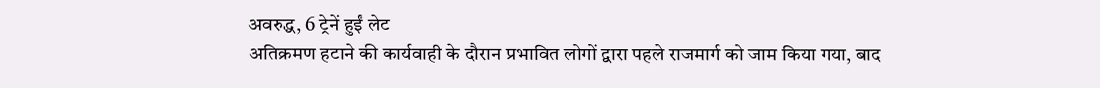अवरुद्ध, 6 ट्रेनें हुईं लेट
अतिक्रमण हटाने की कार्यवाही के दौरान प्रभावित लोगों द्वारा पहले राजमार्ग को जाम किया गया, बाद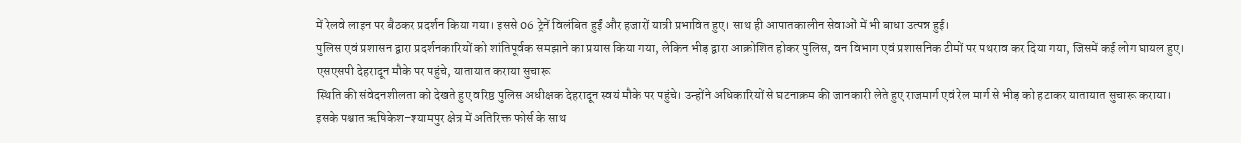में रेलवे लाइन पर बैठकर प्रदर्शन किया गया। इससे 06 ट्रेनें विलंबित हुईं और हजारों यात्री प्रभावित हुए। साथ ही आपातकालीन सेवाओं में भी बाधा उत्पन्न हुई।
पुलिस एवं प्रशासन द्वारा प्रदर्शनकारियों को शांतिपूर्वक समझाने का प्रयास किया गया, लेकिन भीड़ द्वारा आक्रोशित होकर पुलिस, वन विभाग एवं प्रशासनिक टीमों पर पथराव कर दिया गया, जिसमें कई लोग घायल हुए।
एसएसपी देहरादून मौके पर पहुंचे, यातायात कराया सुचारू
स्थिति की संवेदनशीलता को देखते हुए वरिष्ठ पुलिस अधीक्षक देहरादून स्वयं मौके पर पहुंचे। उन्होंने अधिकारियों से घटनाक्रम की जानकारी लेते हुए राजमार्ग एवं रेल मार्ग से भीड़ को हटाकर यातायात सुचारू कराया।
इसके पश्चात ऋषिकेश–श्यामपुर क्षेत्र में अतिरिक्त फोर्स के साथ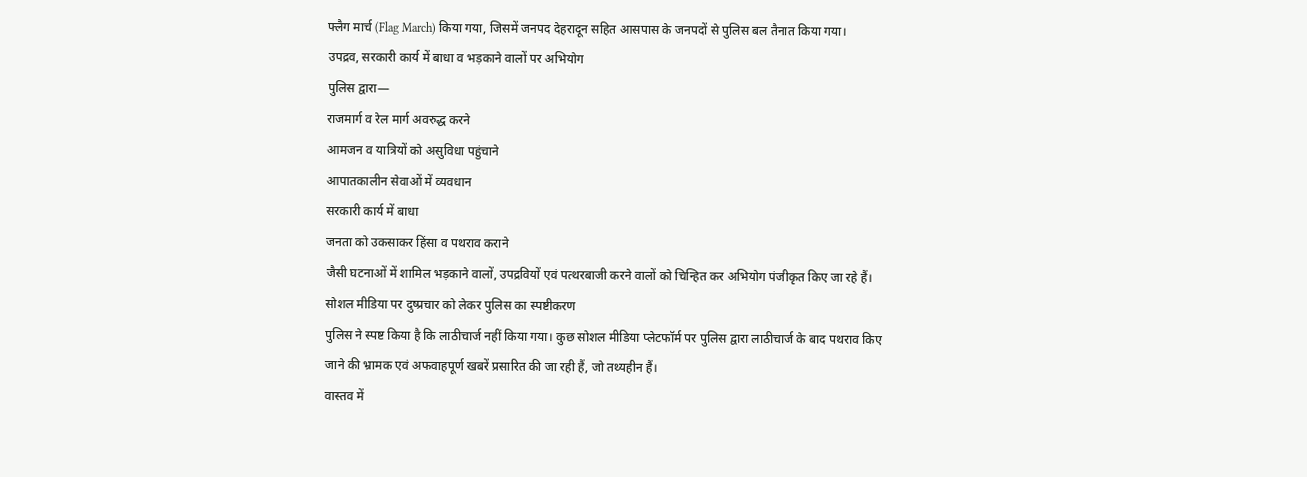फ्लैग मार्च (Flag March) किया गया, जिसमें जनपद देहरादून सहित आसपास के जनपदों से पुलिस बल तैनात किया गया।
उपद्रव, सरकारी कार्य में बाधा व भड़काने वालों पर अभियोग
पुलिस द्वारा—
राजमार्ग व रेल मार्ग अवरुद्ध करने
आमजन व यात्रियों को असुविधा पहुंचाने
आपातकालीन सेवाओं में व्यवधान
सरकारी कार्य में बाधा
जनता को उकसाकर हिंसा व पथराव कराने
जैसी घटनाओं में शामिल भड़काने वालों, उपद्रवियों एवं पत्थरबाजी करने वालों को चिन्हित कर अभियोग पंजीकृत किए जा रहे हैं।
सोशल मीडिया पर दुष्प्रचार को लेकर पुलिस का स्पष्टीकरण
पुलिस ने स्पष्ट किया है कि लाठीचार्ज नहीं किया गया। कुछ सोशल मीडिया प्लेटफॉर्म पर पुलिस द्वारा लाठीचार्ज के बाद पथराव किए जाने की भ्रामक एवं अफवाहपूर्ण खबरें प्रसारित की जा रही हैं, जो तथ्यहीन हैं।
वास्तव में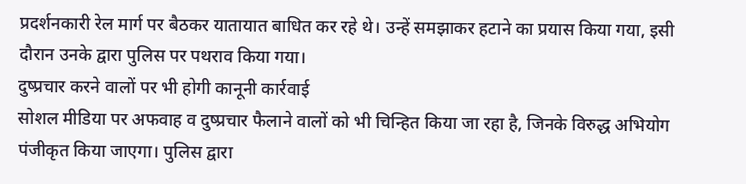प्रदर्शनकारी रेल मार्ग पर बैठकर यातायात बाधित कर रहे थे। उन्हें समझाकर हटाने का प्रयास किया गया, इसी दौरान उनके द्वारा पुलिस पर पथराव किया गया।
दुष्प्रचार करने वालों पर भी होगी कानूनी कार्रवाई
सोशल मीडिया पर अफवाह व दुष्प्रचार फैलाने वालों को भी चिन्हित किया जा रहा है, जिनके विरुद्ध अभियोग पंजीकृत किया जाएगा। पुलिस द्वारा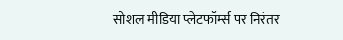सोशल मीडिया प्लेटफॉर्म्स पर निरंतर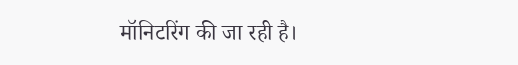मॉनिटरिंग की जा रही है।